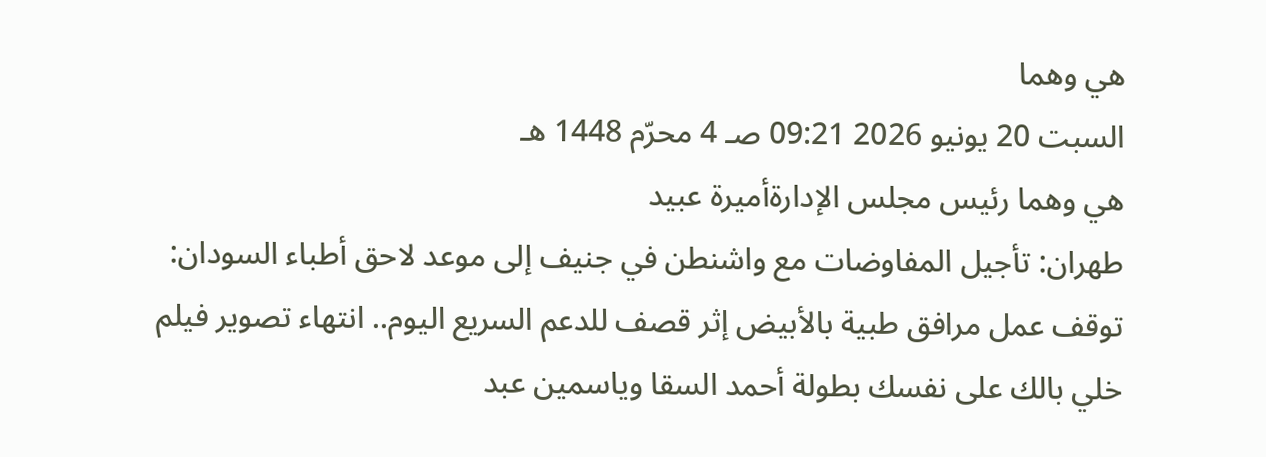هي وهما
السبت 20 يونيو 2026 09:21 صـ 4 محرّم 1448 هـ
هي وهما رئيس مجلس الإدارةأميرة عبيد
طهران: تأجيل المفاوضات مع واشنطن في جنيف إلى موعد لاحق أطباء السودان: توقف عمل مرافق طبية بالأبيض إثر قصف للدعم السريع اليوم.. انتهاء تصوير فيلم خلي بالك على نفسك بطولة أحمد السقا وياسمين عبد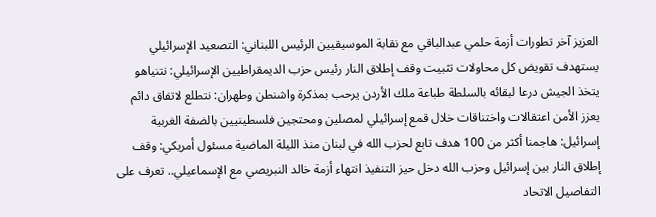العزيز آخر تطورات أزمة حلمي عبدالباقي مع نقابة الموسيقيين الرئيس اللبناني: التصعيد الإسرائيلي يستهدف تقويض كل محاولات تثبيت وقف إطلاق النار رئيس حزب الديمقراطيين الإسرائيلي: نتنياهو يتخذ الجيش درعا لبقائه بالسلطة طباعة ملك الأردن يرحب بمذكرة واشنطن وطهران: نتطلع لاتفاق دائم يعزز الأمن اعتقالات واختناقات خلال قمع إسرائيلي لمصلين ومحتجين فلسطينيين بالضفة الغربية إسرائيل: هاجمنا أكثر من 100 هدف تابع لحزب الله في لبنان منذ الليلة الماضية مسئول أمريكي: وقف إطلاق النار بين إسرائيل وحزب الله دخل حيز التنفيذ انتهاء أزمة خالد النبريصي مع الإسماعيلي.. تعرف على التفاصيل الاتحاد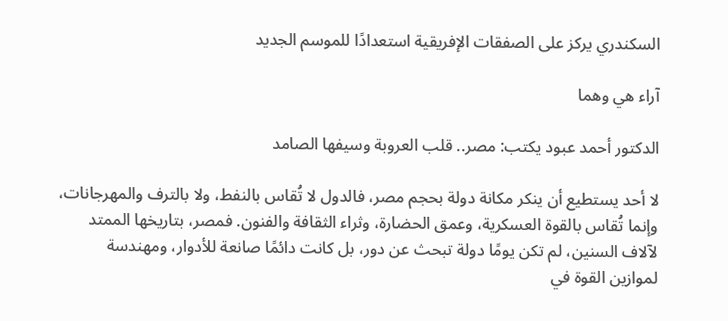السكندري يركز على الصفقات الإفريقية استعدادًا للموسم الجديد

آراء هي وهما

الدكتور أحمد عبود يكتب: مصر.. قلب العروبة وسيفها الصامد

لا أحد يستطيع أن ينكر مكانة دولة بحجم مصر، فالدول لا تُقاس بالنفط، ولا بالترف والمهرجانات، وإنما تُقاس بالقوة العسكرية، وعمق الحضارة، وثراء الثقافة والفنون. فمصر، بتاريخها الممتد لآلاف السنين، لم تكن يومًا دولة تبحث عن دور، بل كانت دائمًا صانعة للأدوار، ومهندسة لموازين القوة في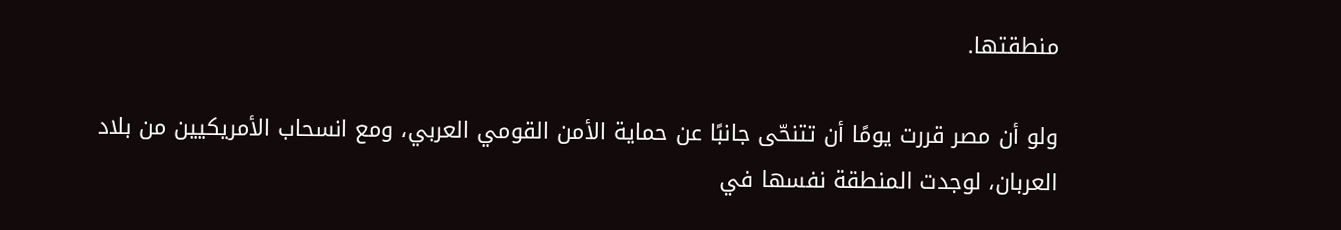منطقتها.

ولو أن مصر قررت يومًا أن تتنحّى جانبًا عن حماية الأمن القومي العربي، ومع انسحاب الأمريكيين من بلاد العربان، لوجدت المنطقة نفسها في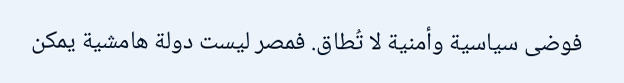فوضى سياسية وأمنية لا تُطاق. فمصر ليست دولة هامشية يمكن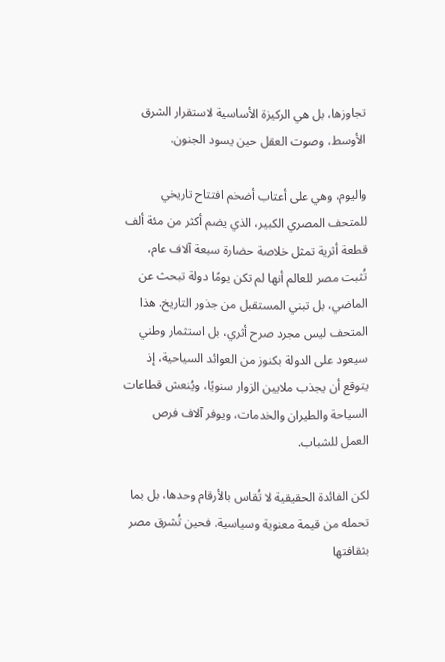تجاوزها، بل هي الركيزة الأساسية لاستقرار الشرق الأوسط، وصوت العقل حين يسود الجنون.

واليوم، وهي على أعتاب أضخم افتتاح تاريخي للمتحف المصري الكبير، الذي يضم أكثر من مئة ألف قطعة أثرية تمثل خلاصة حضارة سبعة آلاف عام، تُثبت مصر للعالم أنها لم تكن يومًا دولة تبحث عن الماضي، بل تبني المستقبل من جذور التاريخ. هذا المتحف ليس مجرد صرح أثري، بل استثمار وطني سيعود على الدولة بكنوز من العوائد السياحية، إذ يتوقع أن يجذب ملايين الزوار سنويًا، ويُنعش قطاعات السياحة والطيران والخدمات، ويوفر آلاف فرص العمل للشباب.

لكن الفائدة الحقيقية لا تُقاس بالأرقام وحدها، بل بما تحمله من قيمة معنوية وسياسية. فحين تُشرق مصر بثقافتها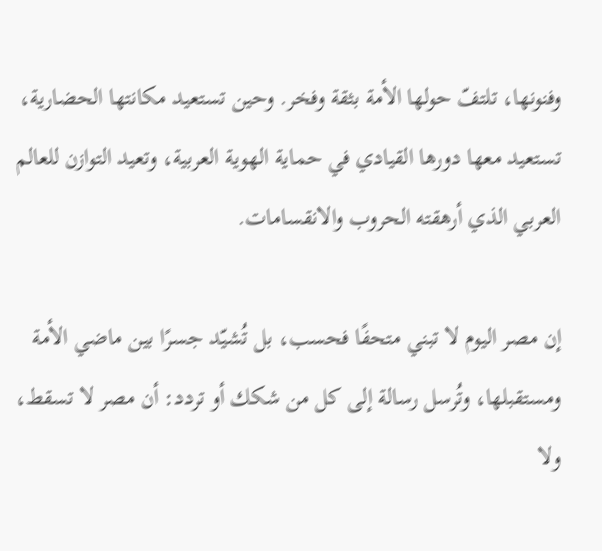وفنونها، تلتفّ حولها الأمة بثقة وفخر. وحين تستعيد مكانتها الحضارية، تستعيد معها دورها القيادي في حماية الهوية العربية، وتعيد التوازن للعالم العربي الذي أرهقته الحروب والانقسامات.

إن مصر اليوم لا تبني متحفًا فحسب، بل تُشيّد جسرًا بين ماضي الأمة ومستقبلها، وتُرسل رسالة إلى كل من شكك أو تردد: أن مصر لا تسقط، ولا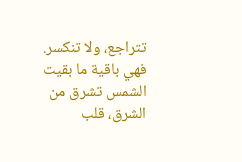تتراجع، ولا تنكسر.
فهي باقية ما بقيت الشمس تشرق من الشرق، قلب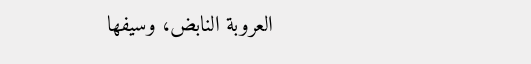العروبة النابض، وسيفها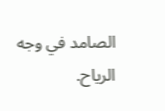الصامد في وجه الرياح.